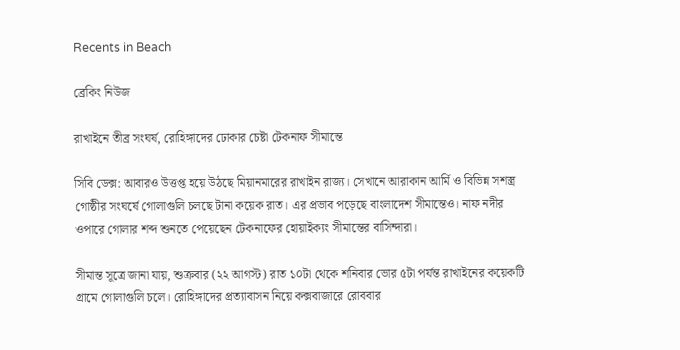Recents in Beach

ব্রেকিং নিউজ

রাখাইনে তীব্র সংঘর্ষ, রোহিঙ্গাদের ঢোকার চেষ্টা টেকনাফ সীমান্তে

সিবি ডেক্স: আবারও উত্তপ্ত হয়ে উঠছে মিয়ানমারের রাখাইন রাজ্য। সেখানে আরাকান আর্মি ও বিভিন্ন সশস্ত্র গোষ্ঠীর সংঘর্ষে গোলাগুলি চলছে টানা কয়েক রাত। এর প্রভাব পড়েছে বাংলাদেশ সীমান্তেও। নাফ নদীর ওপারে গোলার শব্দ শুনতে পেয়েছেন টেকনাফের হোয়াইক্যং সীমান্তের বাসিন্দারা।

সীমান্ত সূত্রে জানা যায়, শুক্রবার (২২ আগস্ট) রাত ১০টা থেকে শনিবার ভোর ৫টা পর্যন্ত রাখাইনের কয়েকটি গ্রামে গোলাগুলি চলে। রোহিঙ্গাদের প্রত্যাবাসন নিয়ে কক্সবাজারে রোববার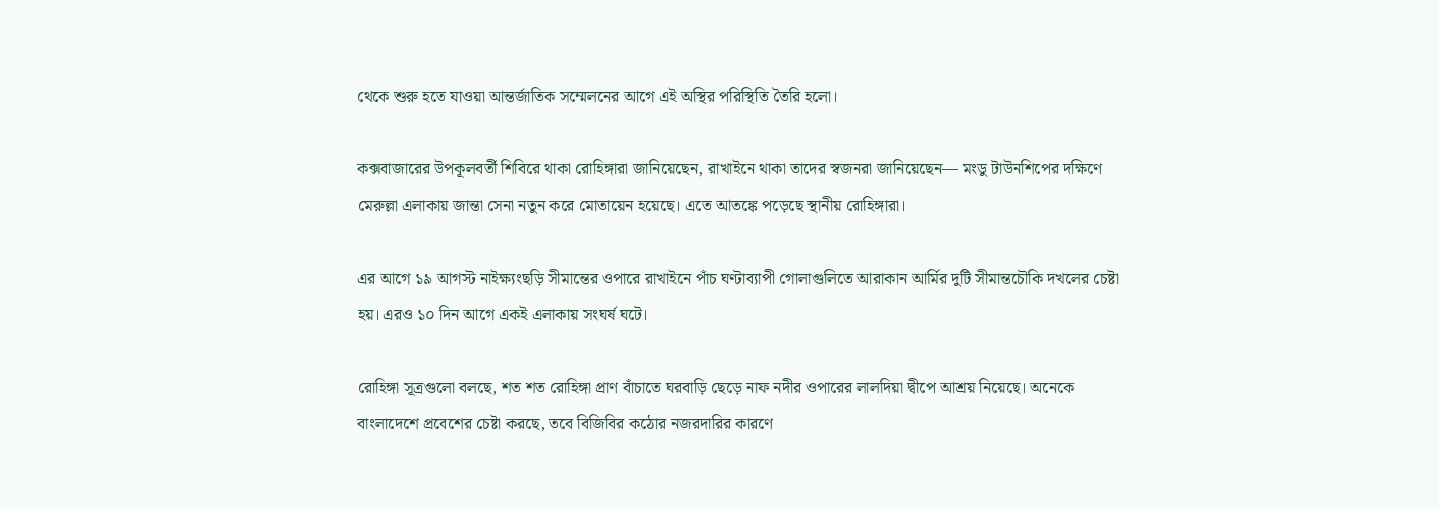থেকে শুরু হতে যাওয়া আন্তর্জাতিক সম্মেলনের আগে এই অস্থির পরিস্থিতি তৈরি হলো।

কক্সবাজারের উপকূলবর্তী শিবিরে থাকা রোহিঙ্গারা জানিয়েছেন, রাখাইনে থাকা তাদের স্বজনরা জানিয়েছেন— মংডু টাউনশিপের দক্ষিণে মেরুল্লা এলাকায় জান্তা সেনা নতুন করে মোতায়েন হয়েছে। এতে আতঙ্কে পড়েছে স্থানীয় রোহিঙ্গারা।

এর আগে ১৯ আগস্ট নাইক্ষ্যংছড়ি সীমান্তের ওপারে রাখাইনে পাঁচ ঘণ্টাব্যাপী গোলাগুলিতে আরাকান আর্মির দুটি সীমান্তচৌকি দখলের চেষ্টা হয়। এরও ১০ দিন আগে একই এলাকায় সংঘর্ষ ঘটে।

রোহিঙ্গা সূত্রগুলো বলছে, শত শত রোহিঙ্গা প্রাণ বাঁচাতে ঘরবাড়ি ছেড়ে নাফ নদীর ওপারের লালদিয়া দ্বীপে আশ্রয় নিয়েছে। অনেকে বাংলাদেশে প্রবেশের চেষ্টা করছে, তবে বিজিবির কঠোর নজরদারির কারণে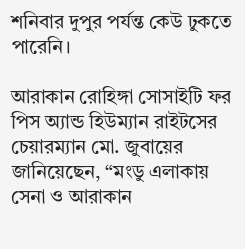শনিবার দুপুর পর্যন্ত কেউ ঢুকতে পারেনি।

আরাকান রোহিঙ্গা সোসাইটি ফর পিস অ্যান্ড হিউম্যান রাইটসের চেয়ারম্যান মো. জুবায়ের জানিয়েছেন, “মংডু এলাকায় সেনা ও আরাকান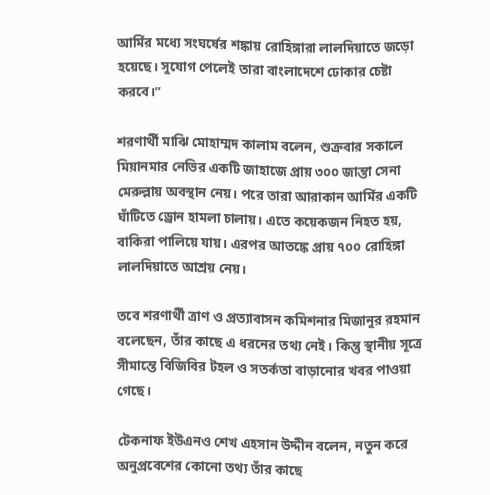আর্মির মধ্যে সংঘর্ষের শঙ্কায় রোহিঙ্গারা লালদিয়াতে জড়ো হয়েছে। সুযোগ পেলেই তারা বাংলাদেশে ঢোকার চেষ্টা করবে।”

শরণার্থী মাঝি মোহাম্মদ কালাম বলেন, শুক্রবার সকালে মিয়ানমার নেভির একটি জাহাজে প্রায় ৩০০ জান্তা সেনা মেরুল্লায় অবস্থান নেয়। পরে তারা আরাকান আর্মির একটি ঘাঁটিতে ড্রোন হামলা চালায়। এতে কয়েকজন নিহত হয়, বাকিরা পালিয়ে যায়। এরপর আতঙ্কে প্রায় ৭০০ রোহিঙ্গা লালদিয়াতে আশ্রয় নেয়।

তবে শরণার্থী ত্রাণ ও প্রত্যাবাসন কমিশনার মিজানুর রহমান বলেছেন, তাঁর কাছে এ ধরনের তথ্য নেই। কিন্তু স্থানীয় সূত্রে সীমান্তে বিজিবির টহল ও সতর্কতা বাড়ানোর খবর পাওয়া গেছে।

টেকনাফ ইউএনও শেখ এহসান উদ্দীন বলেন, নতুন করে অনুপ্রবেশের কোনো তথ্য তাঁর কাছে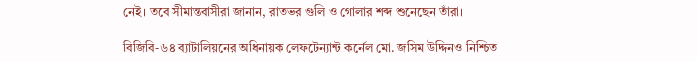নেই। তবে সীমান্তবাসীরা জানান, রাতভর গুলি ও গোলার শব্দ শুনেছেন তাঁরা।

বিজিবি-৬৪ ব্যাটালিয়নের অধিনায়ক লেফটেন্যান্ট কর্নেল মো. জসিম উদ্দিনও নিশ্চিত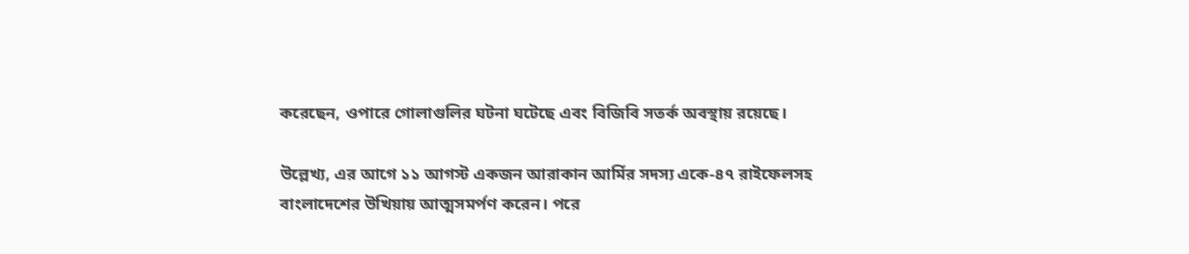করেছেন, ওপারে গোলাগুলির ঘটনা ঘটেছে এবং বিজিবি সতর্ক অবস্থায় রয়েছে।

উল্লেখ্য, এর আগে ১১ আগস্ট একজন আরাকান আর্মির সদস্য একে-৪৭ রাইফেলসহ বাংলাদেশের উখিয়ায় আত্মসমর্পণ করেন। পরে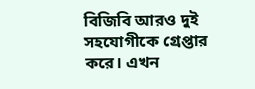বিজিবি আরও দুই সহযোগীকে গ্রেপ্তার করে। এখন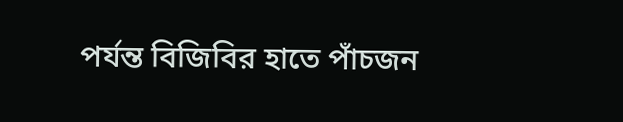পর্যন্ত বিজিবির হাতে পাঁচজন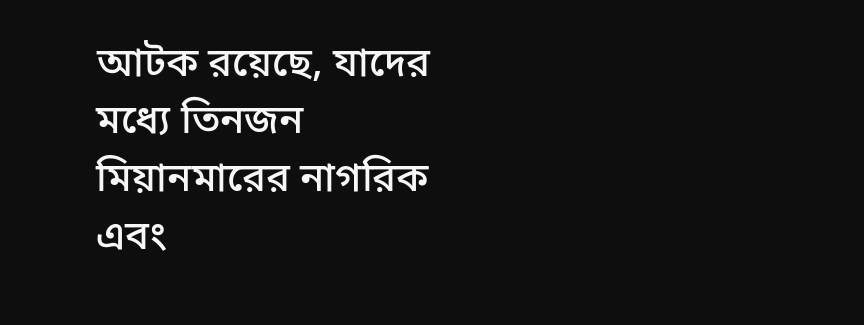আটক রয়েছে, যাদের মধ্যে তিনজন মিয়ানমারের নাগরিক এবং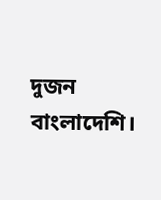দুজন বাংলাদেশি।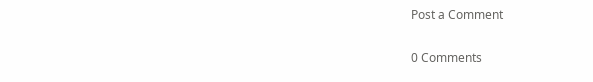Post a Comment

0 Comments